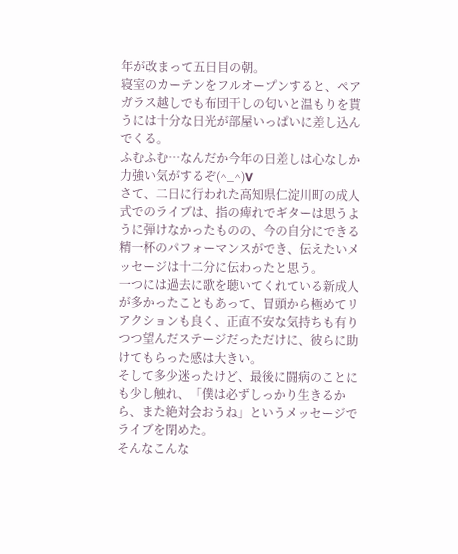年が改まって五日目の朝。
寝室のカーテンをフルオープンすると、ペアガラス越しでも布団干しの匂いと温もりを貰うには十分な日光が部屋いっぱいに差し込んでくる。
ふむふむ…なんだか今年の日差しは心なしか力強い気がするぞ(^_^)V
さて、二日に行われた高知県仁淀川町の成人式でのライブは、指の痺れでギターは思うように弾けなかったものの、今の自分にできる精一杯のパフォーマンスができ、伝えたいメッセージは十二分に伝わったと思う。
一つには過去に歌を聴いてくれている新成人が多かったこともあって、冒頭から極めてリアクションも良く、正直不安な気持ちも有りつつ望んだステージだっただけに、彼らに助けてもらった感は大きい。
そして多少迷ったけど、最後に闘病のことにも少し触れ、「僕は必ずしっかり生きるから、また絶対会おうね」というメッセージでライブを閉めた。
そんなこんな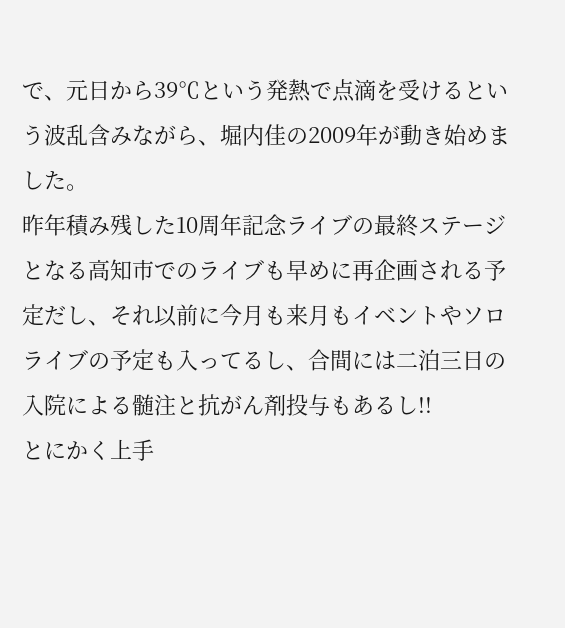で、元日から39℃という発熱で点滴を受けるという波乱含みながら、堀内佳の2009年が動き始めました。
昨年積み残した10周年記念ライブの最終ステージとなる高知市でのライブも早めに再企画される予定だし、それ以前に今月も来月もイベントやソロライブの予定も入ってるし、合間には二泊三日の入院による髄注と抗がん剤投与もあるし!!
とにかく上手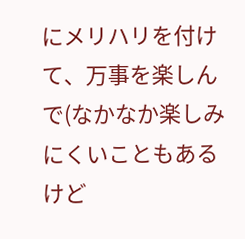にメリハリを付けて、万事を楽しんで(なかなか楽しみにくいこともあるけど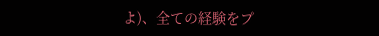よ)、全ての経験をプ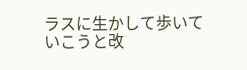ラスに生かして歩いていこうと改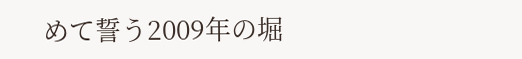めて誓う2009年の堀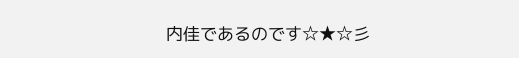内佳であるのです☆★☆彡